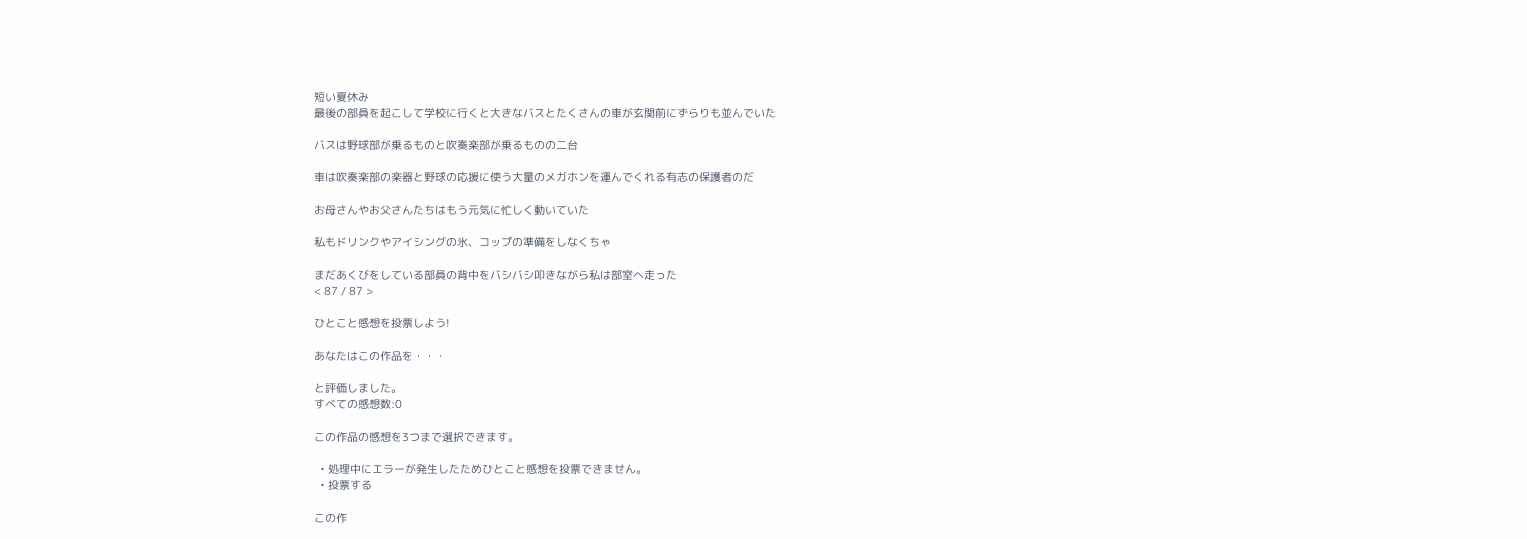短い夏休み
最後の部員を起こして学校に行くと大きなバスとたくさんの車が玄関前にずらりも並んでいた

バスは野球部が乗るものと吹奏楽部が乗るものの二台

車は吹奏楽部の楽器と野球の応援に使う大量のメガホンを運んでくれる有志の保護者のだ

お母さんやお父さんたちはもう元気に忙しく動いていた

私もドリンクやアイシングの氷、コップの準備をしなくちゃ

まだあくびをしている部員の背中をバシバシ叩きながら私は部室へ走った
< 87 / 87 >

ひとこと感想を投票しよう!

あなたはこの作品を・・・

と評価しました。
すべての感想数:0

この作品の感想を3つまで選択できます。

  • 処理中にエラーが発生したためひとこと感想を投票できません。
  • 投票する

この作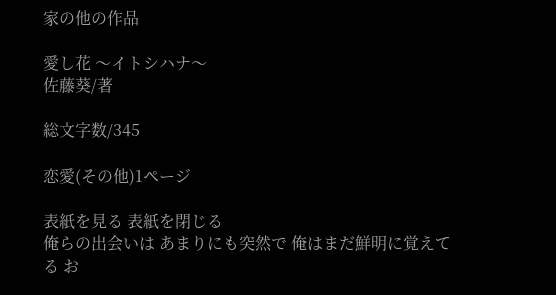家の他の作品

愛し花 〜イトシハナ〜
佐藤葵/著

総文字数/345

恋愛(その他)1ページ

表紙を見る 表紙を閉じる
俺らの出会いは あまりにも突然で 俺はまだ鮮明に覚えてる お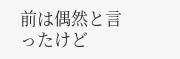前は偶然と言ったけど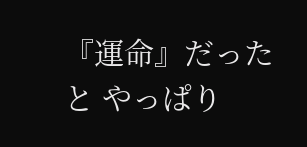『運命』だったと やっぱり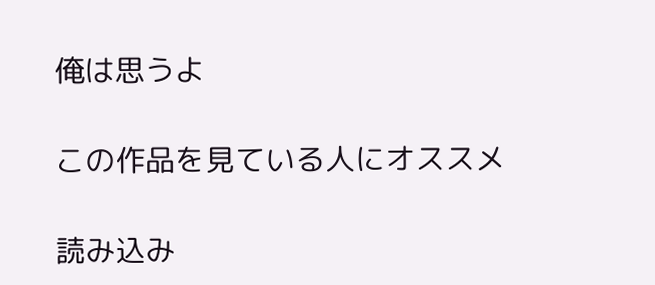俺は思うよ

この作品を見ている人にオススメ

読み込み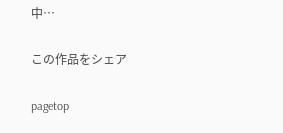中…

この作品をシェア

pagetop